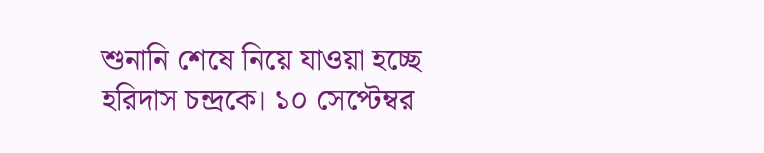শুনানি শেষে নিয়ে যাওয়া হচ্ছে হরিদাস চন্দ্রকে। ১০ সেপ্টেম্বর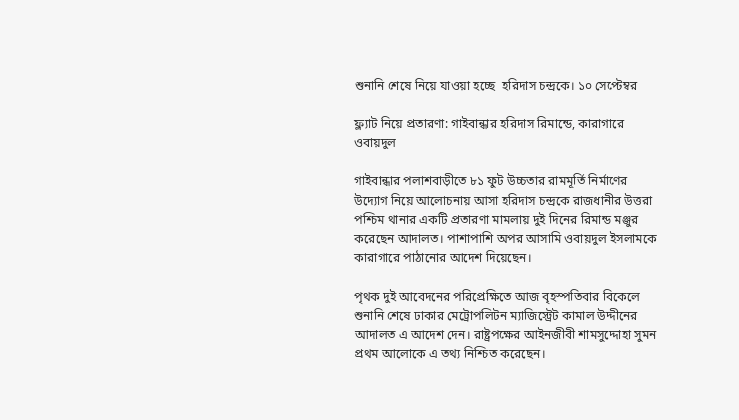শুনানি শেষে নিয়ে যাওয়া হচ্ছে  হরিদাস চন্দ্রকে। ১০ সেপ্টেম্বর

ফ্ল্যাট নিয়ে প্রতারণা: গাইবান্ধার হরিদাস রিমান্ডে, কারাগারে ওবায়দুল

গাইবান্ধার পলাশবাড়ীতে ৮১ ফুট উচ্চতার রামমূর্তি নির্মাণের উদ্যোগ নিয়ে আলোচনায় আসা হরিদাস চন্দ্রকে রাজধানীর উত্তরা পশ্চিম থানার একটি প্রতারণা মামলায় দুই দিনের রিমান্ড মঞ্জুর করেছেন আদালত। পাশাপাশি অপর আসামি ওবায়দুল ইসলামকে কারাগারে পাঠানোর আদেশ দিয়েছেন।

পৃথক দুই আবেদনের পরিপ্রেক্ষিতে আজ বৃহস্পতিবার বিকেলে শুনানি শেষে ঢাকার মেট্রোপলিটন ম্যাজিস্ট্রেট কামাল উদ্দীনের আদালত এ আদেশ দেন। রাষ্ট্রপক্ষের আইনজীবী শামসুদ্দোহা সুমন প্রথম আলোকে এ তথ্য নিশ্চিত করেছেন।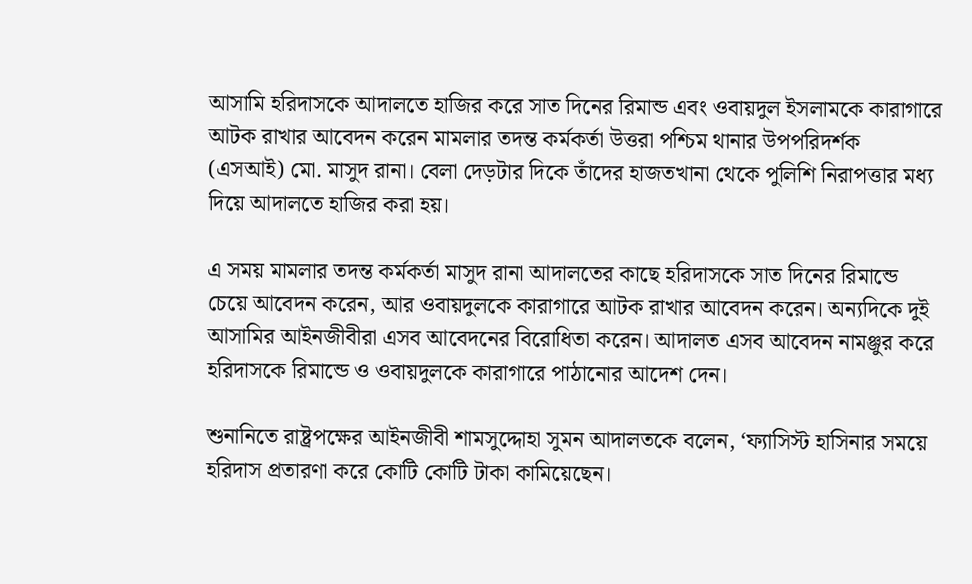আসামি হরিদাসকে আদালতে হাজির করে সাত দিনের রিমান্ড এবং ওবায়দুল ইসলামকে কারাগারে আটক রাখার আবেদন করেন মামলার তদন্ত কর্মকর্তা উত্তরা পশ্চিম থানার উপপরিদর্শক (এসআই) মো. মাসুদ রানা। বেলা দেড়টার দিকে তাঁদের হাজতখানা থেকে পুলিশি নিরাপত্তার মধ্য দিয়ে আদালতে হাজির করা হয়।

এ সময় মামলার তদন্ত কর্মকর্তা মাসুদ রানা আদালতের কাছে হরিদাসকে সাত দিনের রিমান্ডে চেয়ে আবেদন করেন, আর ওবায়দুলকে কারাগারে আটক রাখার আবেদন করেন। অন্যদিকে দুই আসামির আইনজীবীরা এসব আবেদনের বিরোধিতা করেন। আদালত এসব আবেদন নামঞ্জুর করে হরিদাসকে রিমান্ডে ও ওবায়দুলকে কারাগারে পাঠানোর আদেশ দেন।

শুনানিতে রাষ্ট্রপক্ষের আইনজীবী শামসুদ্দোহা সুমন আদালতকে বলেন, ‘ফ্যাসিস্ট হাসিনার সময়ে হরিদাস প্রতারণা করে কোটি কোটি টাকা কামিয়েছেন।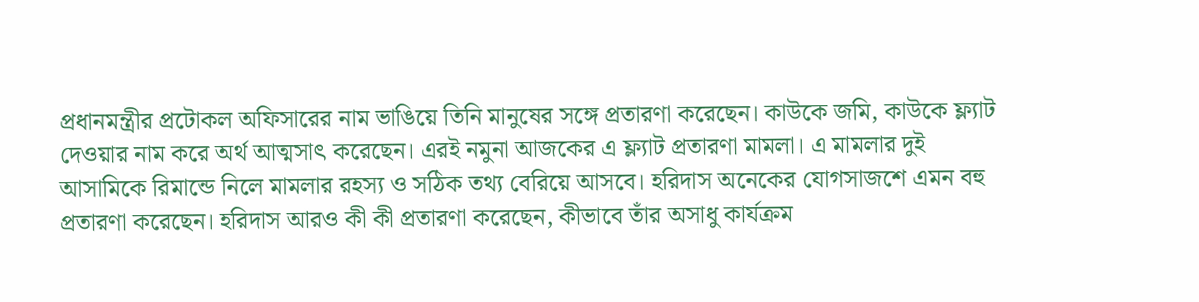প্রধানমন্ত্রীর প্রটোকল অফিসারের নাম ভাঙিয়ে তিনি মানুষের সঙ্গে প্রতারণা করেছেন। কাউকে জমি, কাউকে ফ্ল্যাট দেওয়ার নাম করে অর্থ আত্মসাৎ করেছেন। এরই নমুনা আজকের এ ফ্ল্যাট প্রতারণা মামলা। এ মামলার দুই আসামিকে রিমান্ডে নিলে মামলার রহস্য ও সঠিক তথ্য বেরিয়ে আসবে। হরিদাস অনেকের যোগসাজশে এমন বহু প্রতারণা করেছেন। হরিদাস আরও কী কী প্রতারণা করেছেন, কীভাবে তাঁর অসাধু কার্যক্রম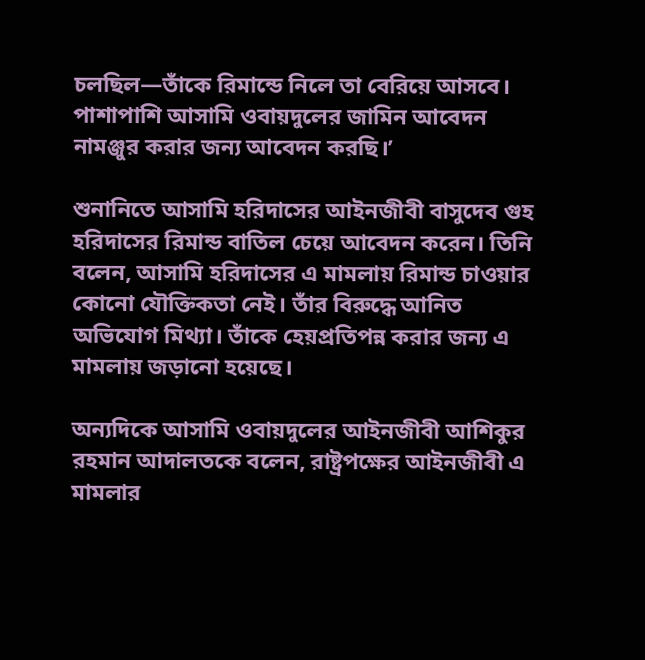চলছিল—তাঁকে রিমান্ডে নিলে তা বেরিয়ে আসবে। পাশাপাশি আসামি ওবায়দুলের জামিন আবেদন নামঞ্জুর করার জন্য আবেদন করছি।’

শুনানিতে আসামি হরিদাসের আইনজীবী বাসুদেব গুহ হরিদাসের রিমান্ড বাতিল চেয়ে আবেদন করেন। তিনি বলেন, আসামি হরিদাসের এ মামলায় রিমান্ড চাওয়ার কোনো যৌক্তিকতা নেই। তাঁর বিরুদ্ধে আনিত অভিযোগ মিথ্যা। তাঁকে হেয়প্রতিপন্ন করার জন্য এ মামলায় জড়ানো হয়েছে।

অন্যদিকে আসামি ওবায়দুলের আইনজীবী আশিকুর রহমান আদালতকে বলেন, রাষ্ট্রপক্ষের আইনজীবী এ মামলার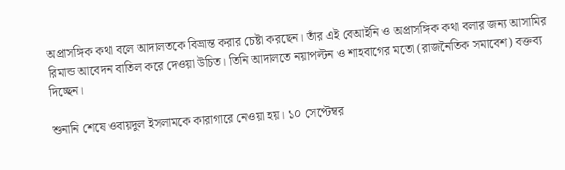অপ্রাসঙ্গিক কথা বলে আদালতকে বিভ্রান্ত করার চেষ্টা করছেন। তাঁর এই বেআইনি ও অপ্রাসঙ্গিক কথা বলার জন্য আসামির রিমান্ড আবেদন বাতিল করে দেওয়া উচিত। তিনি আদালতে নয়াপল্টন ও শাহবাগের মতো (রাজনৈতিক সমাবেশ) বক্তব্য দিচ্ছেন।

শুনানি শেষে ওবায়দুল ইসলামকে কারাগারে নেওয়া হয়। ১০ সেপ্টেম্বর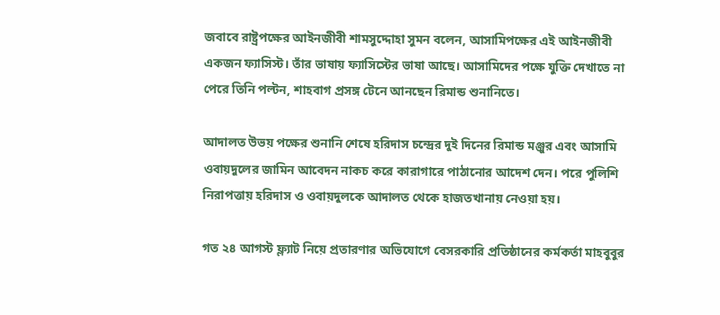জবাবে রাষ্ট্রপক্ষের আইনজীবী শামসুদ্দোহা সুমন বলেন, আসামিপক্ষের এই আইনজীবী একজন ফ্যাসিস্ট। তাঁর ভাষায় ফ্যাসিস্টের ভাষা আছে। আসামিদের পক্ষে যুক্তি দেখাতে না পেরে তিনি পল্টন, শাহবাগ প্রসঙ্গ টেনে আনছেন রিমান্ড শুনানিতে।

আদালত উভয় পক্ষের শুনানি শেষে হরিদাস চন্দ্রের দুই দিনের রিমান্ড মঞ্জুর এবং আসামি ওবায়দুলের জামিন আবেদন নাকচ করে কারাগারে পাঠানোর আদেশ দেন। পরে পুলিশি নিরাপত্তায় হরিদাস ও ওবায়দুলকে আদালত থেকে হাজতখানায় নেওয়া হয়।

গত ২৪ আগস্ট ফ্ল্যাট নিয়ে প্রতারণার অভিযোগে বেসরকারি প্রতিষ্ঠানের কর্মকর্তা মাহবুবুর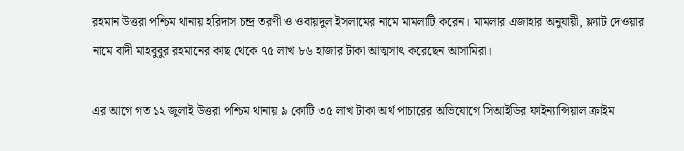রহমান উত্তরা পশ্চিম থানায় হরিদাস চন্দ্র তরণী ও ওবায়দুল ইসলামের নামে মামলাটি করেন। মামলার এজাহার অনুযায়ী, ফ্ল্যাট দেওয়ার নামে বাদী মাহবুবুর রহমানের কাছ থেকে ৭৫ লাখ ৮৬ হাজার টাকা আত্মসাৎ করেছেন আসামিরা।

এর আগে গত ১২ জুলাই উত্তরা পশ্চিম থানায় ৯ কোটি ৩৫ লাখ টাকা অর্থ পাচারের অভিযোগে সিআইডির ফাইন্যান্সিয়াল ক্রাইম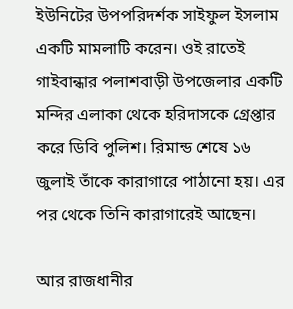ইউনিটের উপপরিদর্শক সাইফুল ইসলাম একটি মামলাটি করেন। ওই রাতেই গাইবান্ধার পলাশবাড়ী উপজেলার একটি মন্দির এলাকা থেকে হরিদাসকে গ্রেপ্তার করে ডিবি পুলিশ। রিমান্ড শেষে ১৬ জুলাই তাঁকে কারাগারে পাঠানো হয়। এর পর থেকে তিনি কারাগারেই আছেন।

আর রাজধানীর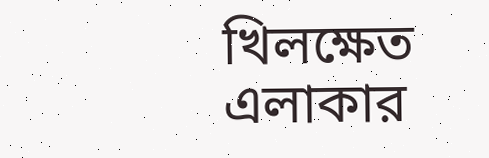খিলক্ষেত এলাকার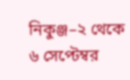নিকুঞ্জ–২ থেকে ৬ সেপ্টেম্বর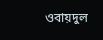ওবায়দুল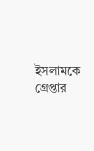ইসলামকে গ্রেপ্তার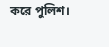করে পুলিশ।